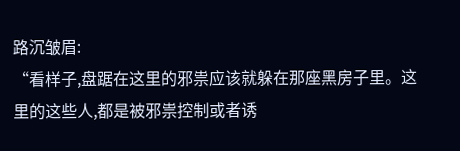路沉皱眉:
“看样子,盘踞在这里的邪祟应该就躲在那座黑房子里。这里的这些人,都是被邪祟控制或者诱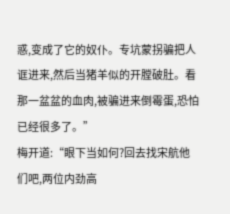惑,变成了它的奴仆。专坑蒙拐骗把人诓进来,然后当猪羊似的开膛破肚。看那一盆盆的血肉,被骗进来倒霉蛋,恐怕已经很多了。”
梅开道:“眼下当如何?回去找宋航他们吧,两位内劲高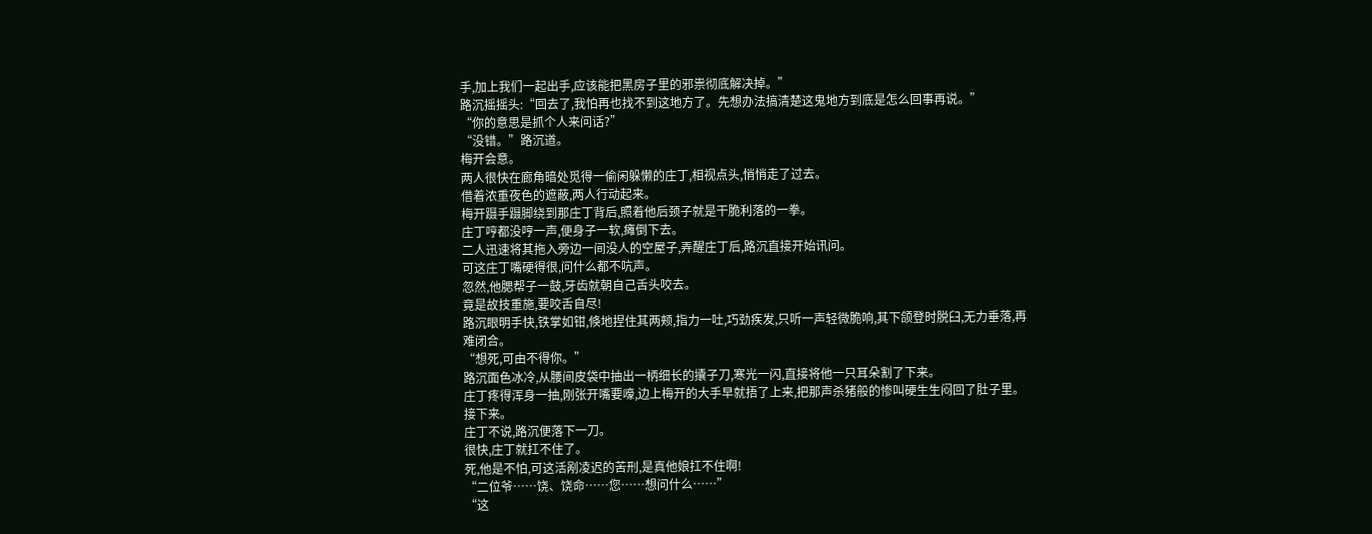手,加上我们一起出手,应该能把黑房子里的邪祟彻底解决掉。”
路沉摇摇头:“回去了,我怕再也找不到这地方了。先想办法搞清楚这鬼地方到底是怎么回事再说。”
“你的意思是抓个人来问话?”
“没错。”路沉道。
梅开会意。
两人很快在廊角暗处觅得一偷闲躲懒的庄丁,相视点头,悄悄走了过去。
借着浓重夜色的遮蔽,两人行动起来。
梅开蹑手蹑脚绕到那庄丁背后,照着他后颈子就是干脆利落的一拳。
庄丁哼都没哼一声,便身子一软,瘫倒下去。
二人迅速将其拖入旁边一间没人的空屋子,弄醒庄丁后,路沉直接开始讯问。
可这庄丁嘴硬得很,问什么都不吭声。
忽然,他腮帮子一鼓,牙齿就朝自己舌头咬去。
竟是故技重施,要咬舌自尽!
路沉眼明手快,铁掌如钳,倏地捏住其两颊,指力一吐,巧劲疾发,只听一声轻微脆响,其下颌登时脱臼,无力垂落,再难闭合。
“想死,可由不得你。”
路沉面色冰冷,从腰间皮袋中抽出一柄细长的攮子刀,寒光一闪,直接将他一只耳朵割了下来。
庄丁疼得浑身一抽,刚张开嘴要嚎,边上梅开的大手早就捂了上来,把那声杀猪般的惨叫硬生生闷回了肚子里。
接下来。
庄丁不说,路沉便落下一刀。
很快,庄丁就扛不住了。
死,他是不怕,可这活剐凌迟的苦刑,是真他娘扛不住啊!
“二位爷……饶、饶命……您……想问什么……”
“这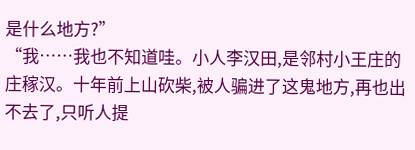是什么地方?”
“我……我也不知道哇。小人李汉田,是邻村小王庄的庄稼汉。十年前上山砍柴,被人骗进了这鬼地方,再也出不去了,只听人提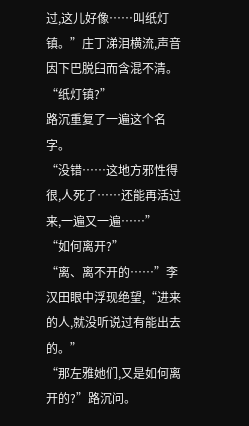过,这儿好像……叫纸灯镇。”庄丁涕泪横流,声音因下巴脱臼而含混不清。
“纸灯镇?”
路沉重复了一遍这个名字。
“没错……这地方邪性得很,人死了……还能再活过来,一遍又一遍……”
“如何离开?”
“离、离不开的……”李汉田眼中浮现绝望,“进来的人,就没听说过有能出去的。”
“那左雅她们,又是如何离开的?”路沉问。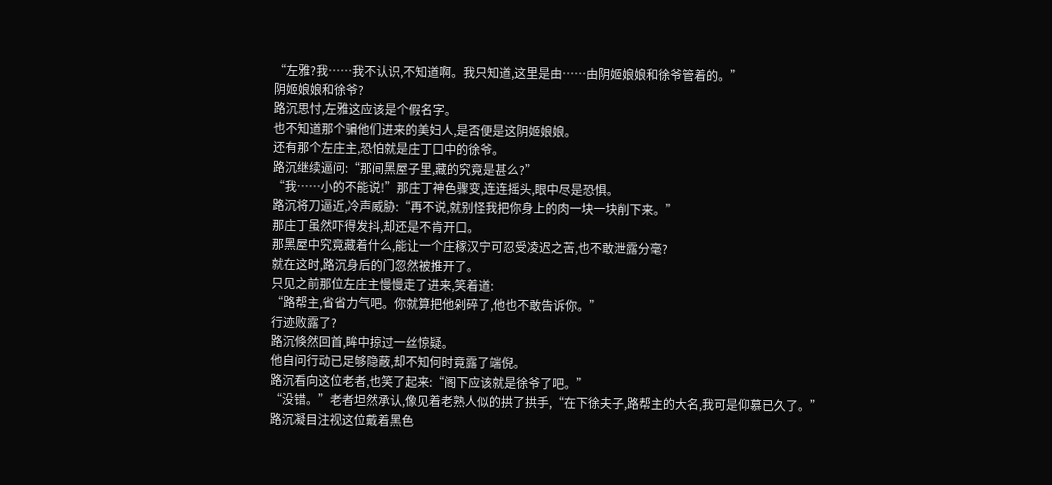“左雅?我……我不认识,不知道啊。我只知道,这里是由……由阴姬娘娘和徐爷管着的。”
阴姬娘娘和徐爷?
路沉思忖,左雅这应该是个假名字。
也不知道那个骗他们进来的美妇人,是否便是这阴姬娘娘。
还有那个左庄主,恐怕就是庄丁口中的徐爷。
路沉继续逼问:“那间黑屋子里,藏的究竟是甚么?”
“我……小的不能说!”那庄丁神色骤变,连连摇头,眼中尽是恐惧。
路沉将刀逼近,冷声威胁:“再不说,就别怪我把你身上的肉一块一块削下来。”
那庄丁虽然吓得发抖,却还是不肯开口。
那黑屋中究竟藏着什么,能让一个庄稼汉宁可忍受凌迟之苦,也不敢泄露分毫?
就在这时,路沉身后的门忽然被推开了。
只见之前那位左庄主慢慢走了进来,笑着道:
“路帮主,省省力气吧。你就算把他剁碎了,他也不敢告诉你。”
行迹败露了?
路沉倏然回首,眸中掠过一丝惊疑。
他自问行动已足够隐蔽,却不知何时竟露了端倪。
路沉看向这位老者,也笑了起来:“阁下应该就是徐爷了吧。”
“没错。”老者坦然承认,像见着老熟人似的拱了拱手,“在下徐夫子,路帮主的大名,我可是仰慕已久了。”
路沉凝目注视这位戴着黑色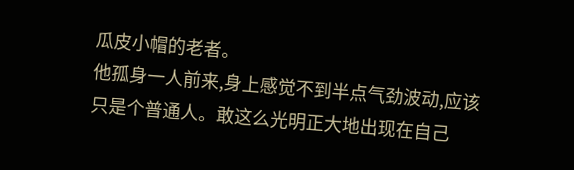瓜皮小帽的老者。
他孤身一人前来,身上感觉不到半点气劲波动,应该只是个普通人。敢这么光明正大地出现在自己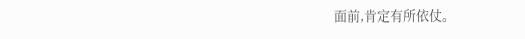面前,肯定有所依仗。